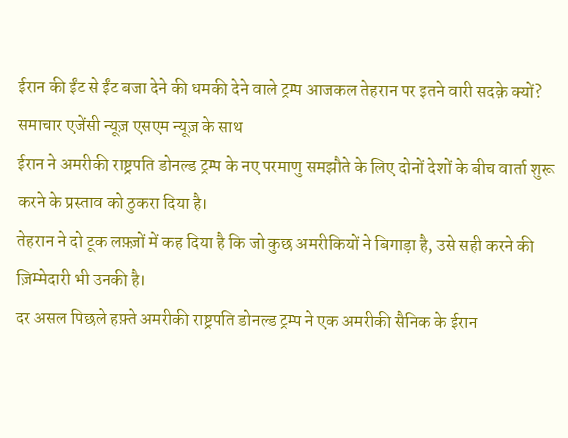ईरान की ईंट से ईंट बजा देने की धमकी देने वाले ट्रम्प आजकल तेहरान पर इतने वारी सदक़े क्यों?
समाचार एजेंसी न्यूज़ एसएम न्यूज़ के साथ
ईरान ने अमरीकी राष्ट्रपति डोनल्ड ट्रम्प के नए परमाणु समझौते के लिए दोनों देशों के बीच वार्ता शुरू करने के प्रस्ताव को ठुकरा दिया है।
तेहरान ने दो टूक लफ़्ज़ों में कह दिया है कि जो कुछ अमरीकियों ने बिगाड़ा है, उसे सही करने की ज़िम्मेदारी भी उनकी है।
दर असल पिछले हफ़्ते अमरीकी राष्ट्रपति डोनल्ड ट्रम्प ने एक अमरीकी सैनिक के ईरान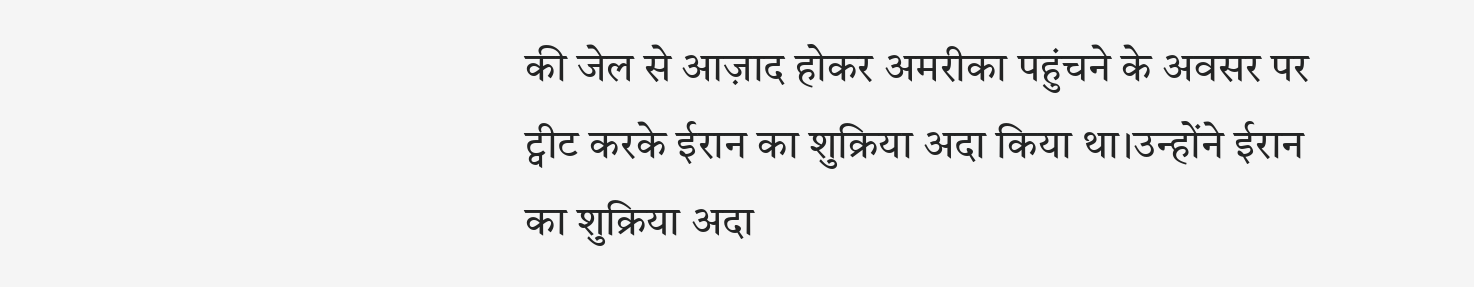की जेल से आज़ाद होकर अमरीका पहुंचने के अवसर पर ट्वीट करके ईरान का शुक्रिया अदा किया था।उन्होंने ईरान का शुक्रिया अदा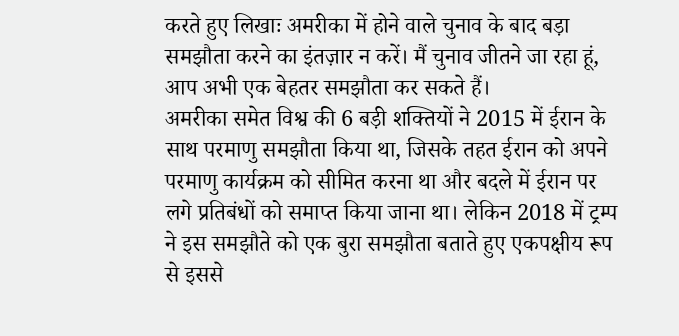करते हुए लिखाः अमरीका में होने वाले चुनाव के बाद बड़ा समझौता करने का इंतज़ार न करें। मैं चुनाव जीतने जा रहा हूं, आप अभी एक बेहतर समझौता कर सकते हैं।
अमरीका समेत विश्व की 6 बड़ी शक्तियों ने 2015 में ईरान के साथ परमाणु समझौता किया था, जिसके तहत ईरान को अपने परमाणु कार्यक्रम को सीमित करना था और बदले में ईरान पर लगे प्रतिबंधों को समाप्त किया जाना था। लेकिन 2018 में ट्रम्प ने इस समझौते को एक बुरा समझौता बताते हुए एकपक्षीय रूप से इससे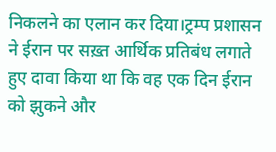निकलने का एलान कर दिया।ट्रम्प प्रशासन ने ईरान पर सख़्त आर्थिक प्रतिबंध लगाते हुए दावा किया था कि वह एक दिन ईरान को झुकने और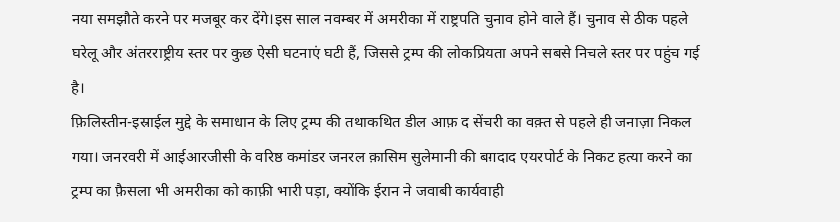नया समझौते करने पर मजबूर कर देंगे।इस साल नवम्बर में अमरीका में राष्ट्रपति चुनाव होने वाले हैं। चुनाव से ठीक पहले घरेलू और अंतरराष्ट्रीय स्तर पर कुछ ऐसी घटनाएं घटी हैं, जिससे ट्रम्प की लोकप्रियता अपने सबसे निचले स्तर पर पहुंच गई है।
फ़िलिस्तीन-इस्राईल मुद्दे के समाधान के लिए ट्रम्प की तथाकथित डील आफ़ द सेंचरी का वक़्त से पहले ही जनाज़ा निकल गया। जनरवरी में आईआरजीसी के वरिष्ठ कमांडर जनरल क़ासिम सुलेमानी की बग़दाद एयरपोर्ट के निकट हत्या करने का ट्रम्प का फ़ैसला भी अमरीका को काफ़ी भारी पड़ा, क्योंकि ईरान ने जवाबी कार्यवाही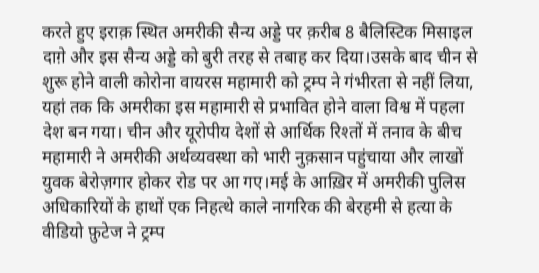करते हुए इराक़ स्थित अमरीकी सैन्य अड्डे पर क़रीब 8 बैलिस्टिक मिसाइल दाग़े और इस सैन्य अड्डे को बुरी तरह से तबाह कर दिया।उसके बाद चीन से शुरू होने वाली कोरोना वायरस महामारी को ट्रम्प ने गंभीरता से नहीं लिया, यहां तक कि अमरीका इस महामारी से प्रभावित होने वाला विश्व में पहला देश बन गया। चीन और यूरोपीय देशों से आर्थिक रिश्तों में तनाव के बीच महामारी ने अमरीकी अर्थव्यवस्था को भारी नुक़सान पहुंचाया और लाखों युवक बेरोज़गार होकर रोड पर आ गए।मई के आख़िर में अमरीकी पुलिस अधिकारियों के हाथों एक निहत्थे काले नागरिक की बेरहमी से हत्या के वीडियो फ़ुटेज ने ट्रम्प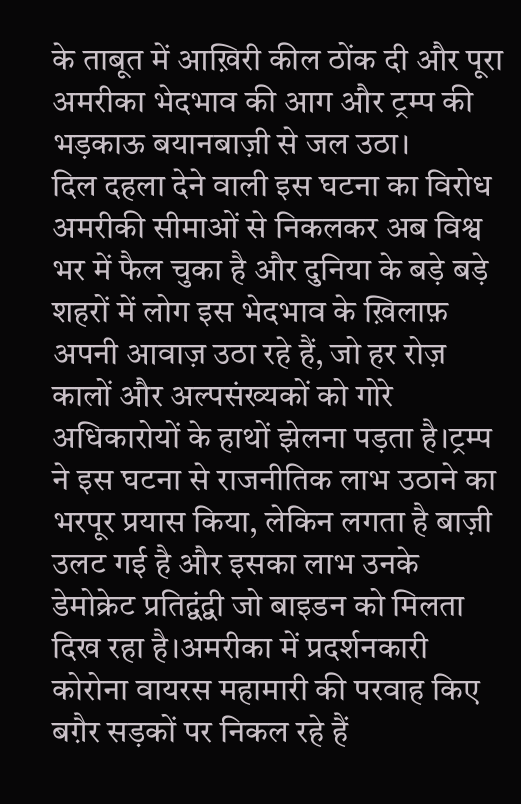के ताबूत में आख़िरी कील ठोंक दी और पूरा अमरीका भेदभाव की आग और ट्रम्प की भड़काऊ बयानबाज़ी से जल उठा।
दिल दहला देने वाली इस घटना का विरोध अमरीकी सीमाओं से निकलकर अब विश्व भर में फैल चुका है और दुनिया के बड़े बड़े शहरों में लोग इस भेदभाव के ख़िलाफ़ अपनी आवाज़ उठा रहे हैं, जो हर रोज़ कालों और अल्पसंख्यकों को गोरे अधिकारोयों के हाथों झेलना पड़ता है।ट्रम्प ने इस घटना से राजनीतिक लाभ उठाने का भरपूर प्रयास किया, लेकिन लगता है बाज़ी उलट गई है और इसका लाभ उनके डेमोक्रेट प्रतिद्वंद्वी जो बाइडन को मिलता दिख रहा है।अमरीका में प्रदर्शनकारी कोरोना वायरस महामारी की परवाह किए बग़ैर सड़कों पर निकल रहे हैं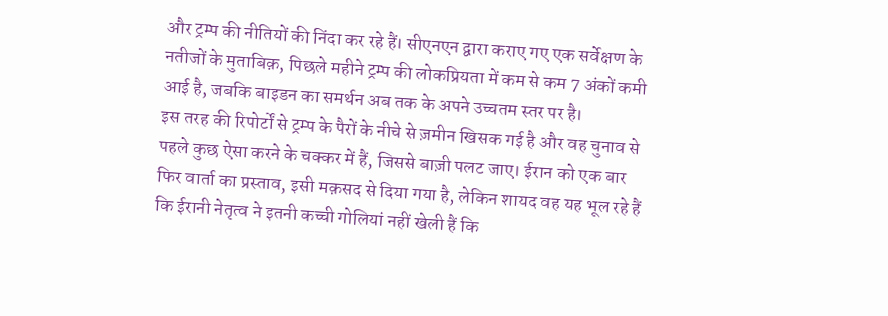और ट्रम्प की नीतियों की निंदा कर रहे हैं। सीएनएन द्वारा कराए गए एक सर्वेक्षण के नतीजों के मुताबिक़, पिछले महीने ट्रम्प की लोकप्रियता में कम से कम 7 अंकों कमी आई है, जबकि बाइडन का समर्थन अब तक के अपने उच्चतम स्तर पर है।
इस तरह की रिपोर्टों से ट्रम्प के पैरों के नीचे से ज़मीन खिसक गई है और वह चुनाव से पहले कुछ ऐसा करने के चक्कर में हैं, जिससे बाज़ी पलट जाए। ईरान को एक बार फिर वार्ता का प्रस्ताव, इसी मक़सद से दिया गया है, लेकिन शायद वह यह भूल रहे हैं कि ईरानी नेतृत्व ने इतनी कच्ची गोलियां नहीं खेली हैं कि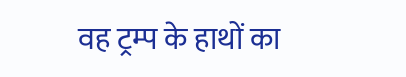वह ट्रम्प के हाथों का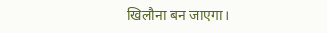खिलौना बन जाएगा।